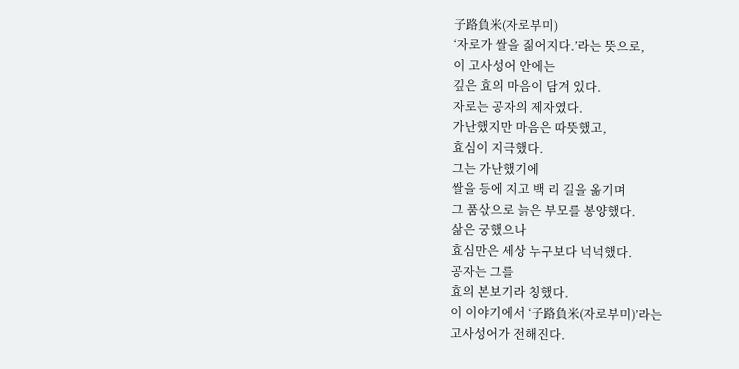子路負米(자로부미)
‘자로가 쌀을 짊어지다.’라는 뜻으로,
이 고사성어 안에는
깊은 효의 마음이 담겨 있다.
자로는 공자의 제자였다.
가난했지만 마음은 따뜻했고,
효심이 지극했다.
그는 가난했기에
쌀을 등에 지고 백 리 길을 옮기며
그 품삯으로 늙은 부모를 봉양했다.
삶은 궁했으나
효심만은 세상 누구보다 넉넉했다.
공자는 그를
효의 본보기라 칭했다.
이 이야기에서 ‘子路負米(자로부미)’라는
고사성어가 전해진다.